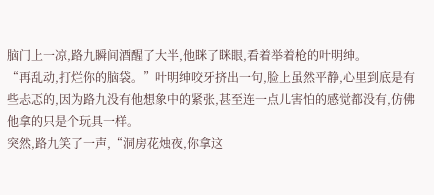脑门上一凉,路九瞬间酒醒了大半,他眯了眯眼,看着举着枪的叶明绅。
“再乱动,打烂你的脑袋。”叶明绅咬牙挤出一句,脸上虽然平静,心里到底是有些忐忑的,因为路九没有他想象中的紧张,甚至连一点儿害怕的感觉都没有,仿佛他拿的只是个玩具一样。
突然,路九笑了一声,“洞房花烛夜,你拿这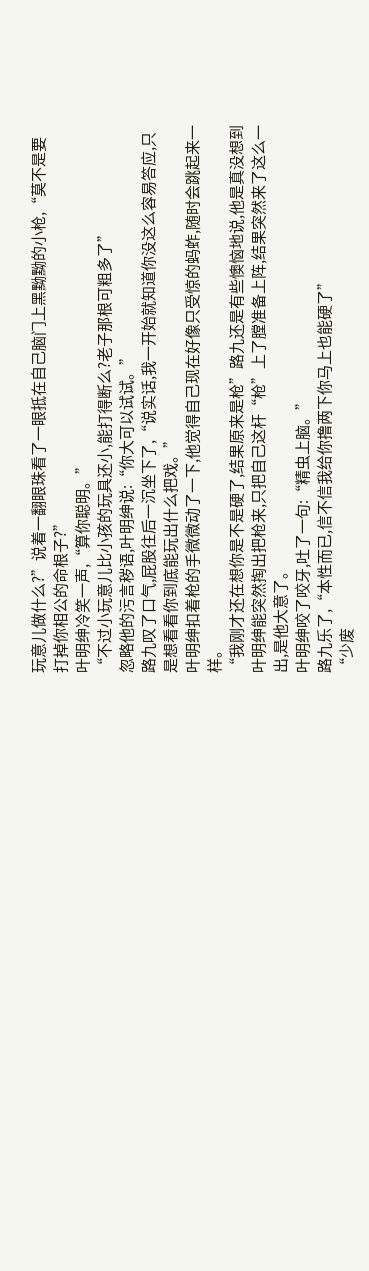玩意儿做什么?”说着一翻眼珠看了一眼抵在自己脑门上黑黝黝的小枪,“莫不是要打掉你相公的命根子?”
叶明绅冷笑一声,“算你聪明。”
“不过小玩意儿比小孩的玩具还小,能打得断么?老子那根可粗多了”
忽略他的污言秽语,叶明绅说:“你大可以试试。”
路九叹了口气,屁股往后一沉坐下了,“说实话,我一开始就知道你没这么容易答应,只是想看看你到底能玩出什么把戏。”
叶明绅扣着枪的手微微动了一下,他觉得自己现在好像只受惊的蚂蚱,随时会跳起来一样。
“我刚才还在想你是不是硬了,结果原来是枪”路九还是有些懊恼地说,他是真没想到叶明绅能突然掏出把枪来,只把自己这杆“枪”上了膛准备上阵,结果突然来了这么一出,是他大意了。
叶明绅咬了咬牙,吐了一句:“精虫上脑。”
路九乐了,“本性而已,信不信我给你撸两下你马上也能硬了”
“少废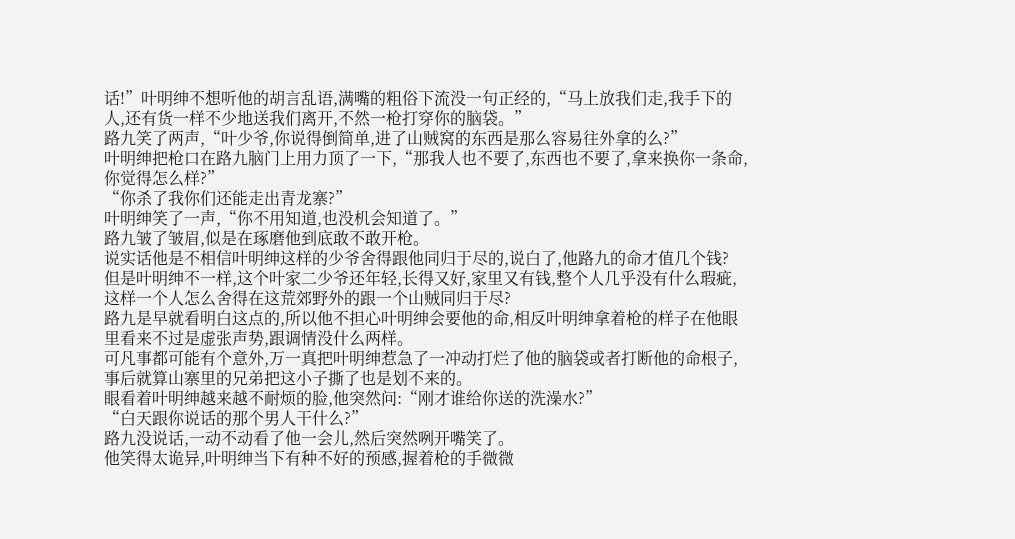话!”叶明绅不想听他的胡言乱语,满嘴的粗俗下流没一句正经的,“马上放我们走,我手下的人,还有货一样不少地送我们离开,不然一枪打穿你的脑袋。”
路九笑了两声,“叶少爷,你说得倒简单,进了山贼窝的东西是那么容易往外拿的么?”
叶明绅把枪口在路九脑门上用力顶了一下,“那我人也不要了,东西也不要了,拿来换你一条命,你觉得怎么样?”
“你杀了我你们还能走出青龙寨?”
叶明绅笑了一声,“你不用知道,也没机会知道了。”
路九皱了皱眉,似是在琢磨他到底敢不敢开枪。
说实话他是不相信叶明绅这样的少爷舍得跟他同归于尽的,说白了,他路九的命才值几个钱?
但是叶明绅不一样,这个叶家二少爷还年轻,长得又好,家里又有钱,整个人几乎没有什么瑕疵,这样一个人怎么舍得在这荒郊野外的跟一个山贼同归于尽?
路九是早就看明白这点的,所以他不担心叶明绅会要他的命,相反叶明绅拿着枪的样子在他眼里看来不过是虚张声势,跟调情没什么两样。
可凡事都可能有个意外,万一真把叶明绅惹急了一冲动打烂了他的脑袋或者打断他的命根子,事后就算山寨里的兄弟把这小子撕了也是划不来的。
眼看着叶明绅越来越不耐烦的脸,他突然问:“刚才谁给你送的洗澡水?”
“白天跟你说话的那个男人干什么?”
路九没说话,一动不动看了他一会儿,然后突然咧开嘴笑了。
他笑得太诡异,叶明绅当下有种不好的预感,握着枪的手微微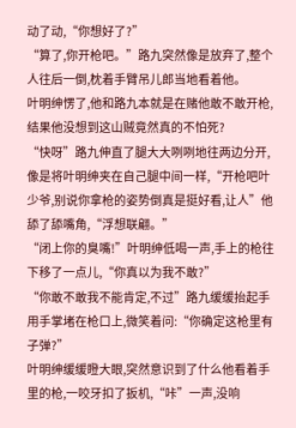动了动,“你想好了?”
“算了,你开枪吧。”路九突然像是放弃了,整个人往后一倒,枕着手臂吊儿郎当地看着他。
叶明绅愣了,他和路九本就是在赌他敢不敢开枪,结果他没想到这山贼竟然真的不怕死?
“快呀”路九伸直了腿大大咧咧地往两边分开,像是将叶明绅夹在自己腿中间一样,“开枪吧叶少爷,别说你拿枪的姿势倒真是挺好看,让人”他舔了舔嘴角,“浮想联翩。”
“闭上你的臭嘴!”叶明绅低喝一声,手上的枪往下移了一点儿,“你真以为我不敢?”
“你敢不敢我不能肯定,不过”路九缓缓抬起手用手掌堵在枪口上,微笑着问:“你确定这枪里有子弹?”
叶明绅缓缓瞪大眼,突然意识到了什么他看着手里的枪,一咬牙扣了扳机,“咔”一声,没响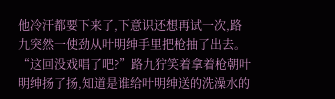他冷汗都要下来了,下意识还想再试一次,路九突然一使劲从叶明绅手里把枪抽了出去。
“这回没戏唱了吧?”路九狞笑着拿着枪朝叶明绅扬了扬,知道是谁给叶明绅送的洗澡水的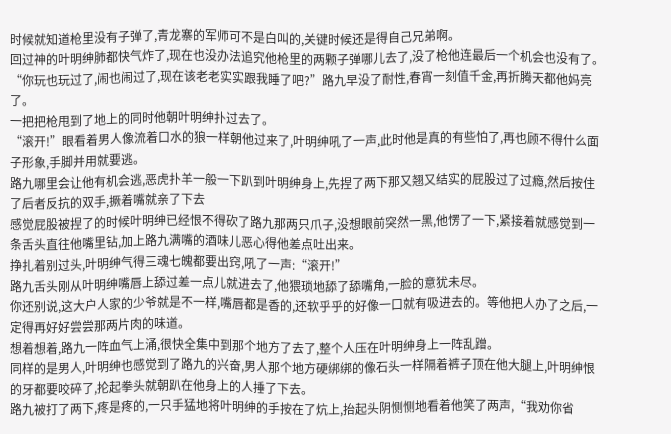时候就知道枪里没有子弹了,青龙寨的军师可不是白叫的,关键时候还是得自己兄弟啊。
回过神的叶明绅肺都快气炸了,现在也没办法追究他枪里的两颗子弹哪儿去了,没了枪他连最后一个机会也没有了。
“你玩也玩过了,闹也闹过了,现在该老老实实跟我睡了吧?”路九早没了耐性,春宵一刻值千金,再折腾天都他妈亮了。
一把把枪甩到了地上的同时他朝叶明绅扑过去了。
“滚开!”眼看着男人像流着口水的狼一样朝他过来了,叶明绅吼了一声,此时他是真的有些怕了,再也顾不得什么面子形象,手脚并用就要逃。
路九哪里会让他有机会逃,恶虎扑羊一般一下趴到叶明绅身上,先捏了两下那又翘又结实的屁股过了过瘾,然后按住了后者反抗的双手,撅着嘴就亲了下去
感觉屁股被捏了的时候叶明绅已经恨不得砍了路九那两只爪子,没想眼前突然一黑,他愣了一下,紧接着就感觉到一条舌头直往他嘴里钻,加上路九满嘴的酒味儿恶心得他差点吐出来。
挣扎着别过头,叶明绅气得三魂七魄都要出窍,吼了一声:“滚开!”
路九舌头刚从叶明绅嘴唇上舔过差一点儿就进去了,他猥琐地舔了舔嘴角,一脸的意犹未尽。
你还别说,这大户人家的少爷就是不一样,嘴唇都是香的,还软乎乎的好像一口就有吸进去的。等他把人办了之后,一定得再好好尝尝那两片肉的味道。
想着想着,路九一阵血气上涌,很快全集中到那个地方了去了,整个人压在叶明绅身上一阵乱蹭。
同样的是男人,叶明绅也感觉到了路九的兴奋,男人那个地方硬绑绑的像石头一样隔着裤子顶在他大腿上,叶明绅恨的牙都要咬碎了,抡起拳头就朝趴在他身上的人捶了下去。
路九被打了两下,疼是疼的,一只手猛地将叶明绅的手按在了炕上,抬起头阴恻恻地看着他笑了两声,“我劝你省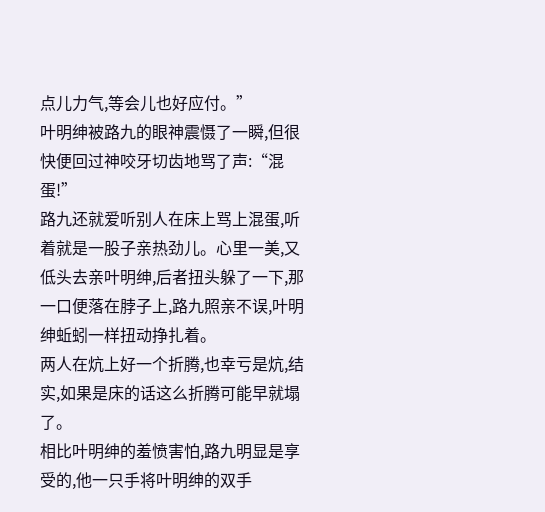点儿力气,等会儿也好应付。”
叶明绅被路九的眼神震慑了一瞬,但很快便回过神咬牙切齿地骂了声:“混蛋!”
路九还就爱听别人在床上骂上混蛋,听着就是一股子亲热劲儿。心里一美,又低头去亲叶明绅,后者扭头躲了一下,那一口便落在脖子上,路九照亲不误,叶明绅蚯蚓一样扭动挣扎着。
两人在炕上好一个折腾,也幸亏是炕,结实,如果是床的话这么折腾可能早就塌了。
相比叶明绅的羞愤害怕,路九明显是享受的,他一只手将叶明绅的双手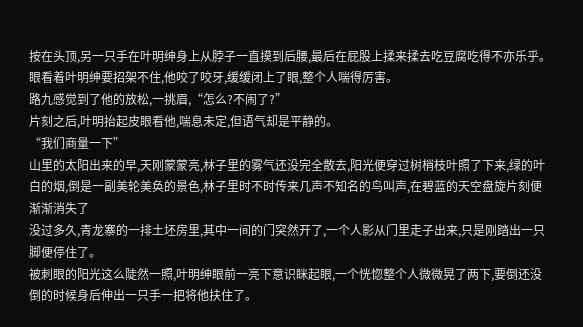按在头顶,另一只手在叶明绅身上从脖子一直摸到后腰,最后在屁股上揉来揉去吃豆腐吃得不亦乐乎。
眼看着叶明绅要招架不住,他咬了咬牙,缓缓闭上了眼,整个人喘得厉害。
路九感觉到了他的放松,一挑眉,“怎么?不闹了?”
片刻之后,叶明抬起皮眼看他,喘息未定,但语气却是平静的。
“我们商量一下”
山里的太阳出来的早,天刚蒙蒙亮,林子里的雾气还没完全散去,阳光便穿过树梢枝叶照了下来,绿的叶白的烟,倒是一副美轮美奂的景色,林子里时不时传来几声不知名的鸟叫声,在碧蓝的天空盘旋片刻便渐渐消失了
没过多久,青龙寨的一排土坯房里,其中一间的门突然开了,一个人影从门里走子出来,只是刚踏出一只脚便停住了。
被刺眼的阳光这么陡然一照,叶明绅眼前一亮下意识眯起眼,一个恍惚整个人微微晃了两下,要倒还没倒的时候身后伸出一只手一把将他扶住了。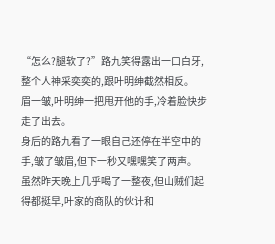“怎么?腿软了?”路九笑得露出一口白牙,整个人神采奕奕的,跟叶明绅截然相反。
眉一皱,叶明绅一把甩开他的手,冷着脸快步走了出去。
身后的路九看了一眼自己还停在半空中的手,皱了皱眉,但下一秒又嘿嘿笑了两声。
虽然昨天晚上几乎喝了一整夜,但山贼们起得都挺早,叶家的商队的伙计和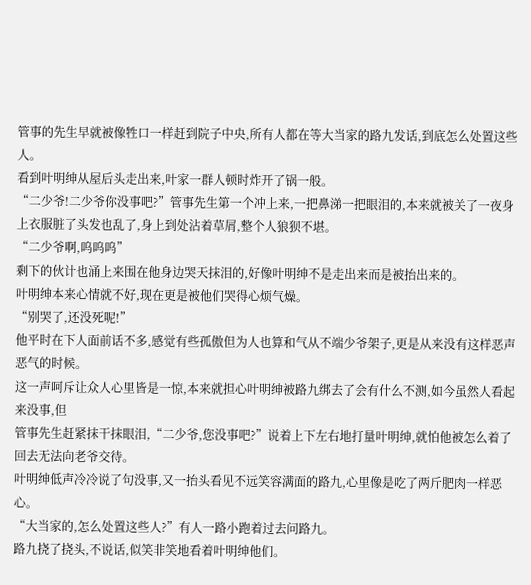管事的先生早就被像牲口一样赶到院子中央,所有人都在等大当家的路九发话,到底怎么处置这些人。
看到叶明绅从屋后头走出来,叶家一群人顿时炸开了锅一般。
“二少爷!二少爷你没事吧?”管事先生第一个冲上来,一把鼻涕一把眼泪的,本来就被关了一夜身上衣服脏了头发也乱了,身上到处沾着草屑,整个人狼狈不堪。
“二少爷啊,呜呜呜”
剩下的伙计也涌上来围在他身边哭天抹泪的,好像叶明绅不是走出来而是被抬出来的。
叶明绅本来心情就不好,现在更是被他们哭得心烦气燥。
“别哭了,还没死呢!”
他平时在下人面前话不多,感觉有些孤傲但为人也算和气从不端少爷架子,更是从来没有这样恶声恶气的时候。
这一声呵斥让众人心里皆是一惊,本来就担心叶明绅被路九绑去了会有什么不测,如今虽然人看起来没事,但
管事先生赶紧抹干抹眼泪,“二少爷,您没事吧?”说着上下左右地打量叶明绅,就怕他被怎么着了回去无法向老爷交待。
叶明绅低声冷冷说了句没事,又一抬头看见不远笑容满面的路九,心里像是吃了两斤肥肉一样恶心。
“大当家的,怎么处置这些人?”有人一路小跑着过去问路九。
路九挠了挠头,不说话,似笑非笑地看着叶明绅他们。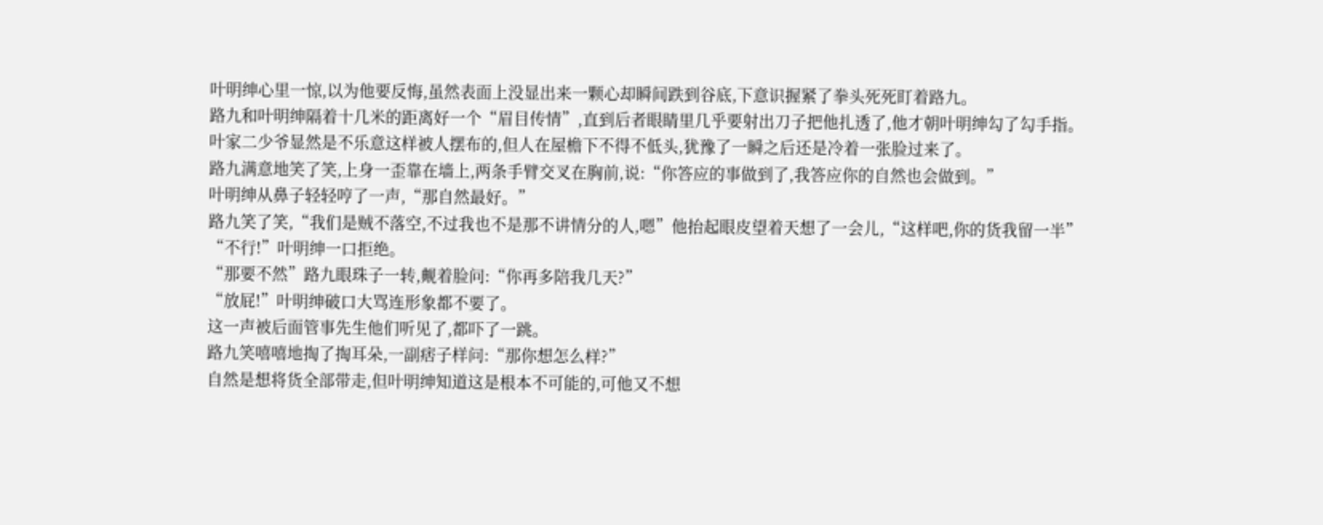叶明绅心里一惊,以为他要反悔,虽然表面上没显出来一颗心却瞬间跌到谷底,下意识握紧了拳头死死盯着路九。
路九和叶明绅隔着十几米的距离好一个“眉目传情”,直到后者眼睛里几乎要射出刀子把他扎透了,他才朝叶明绅勾了勾手指。
叶家二少爷显然是不乐意这样被人摆布的,但人在屋檐下不得不低头,犹豫了一瞬之后还是冷着一张脸过来了。
路九满意地笑了笑,上身一歪靠在墙上,两条手臂交叉在胸前,说:“你答应的事做到了,我答应你的自然也会做到。”
叶明绅从鼻子轻轻哼了一声,“那自然最好。”
路九笑了笑,“我们是贼不落空,不过我也不是那不讲情分的人,嗯”他抬起眼皮望着天想了一会儿,“这样吧,你的货我留一半”
“不行!”叶明绅一口拒绝。
“那要不然”路九眼珠子一转,觍着脸问:“你再多陪我几天?”
“放屁!”叶明绅破口大骂连形象都不要了。
这一声被后面管事先生他们听见了,都吓了一跳。
路九笑嘻嘻地掏了掏耳朵,一副痞子样问:“那你想怎么样?”
自然是想将货全部带走,但叶明绅知道这是根本不可能的,可他又不想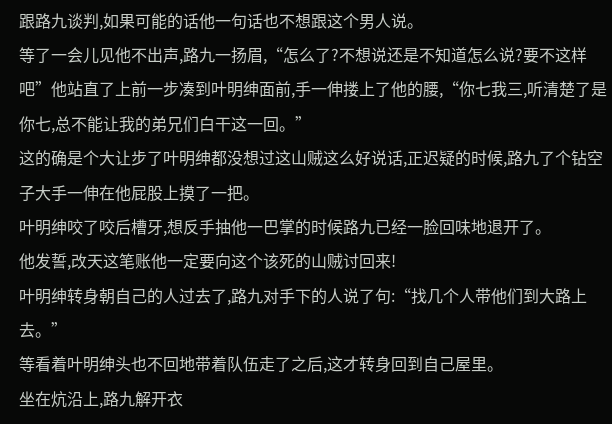跟路九谈判,如果可能的话他一句话也不想跟这个男人说。
等了一会儿见他不出声,路九一扬眉,“怎么了?不想说还是不知道怎么说?要不这样吧”他站直了上前一步凑到叶明绅面前,手一伸搂上了他的腰,“你七我三,听清楚了是你七,总不能让我的弟兄们白干这一回。”
这的确是个大让步了叶明绅都没想过这山贼这么好说话,正迟疑的时候,路九了个钻空子大手一伸在他屁股上摸了一把。
叶明绅咬了咬后槽牙,想反手抽他一巴掌的时候路九已经一脸回味地退开了。
他发誓,改天这笔账他一定要向这个该死的山贼讨回来!
叶明绅转身朝自己的人过去了,路九对手下的人说了句:“找几个人带他们到大路上去。”
等看着叶明绅头也不回地带着队伍走了之后,这才转身回到自己屋里。
坐在炕沿上,路九解开衣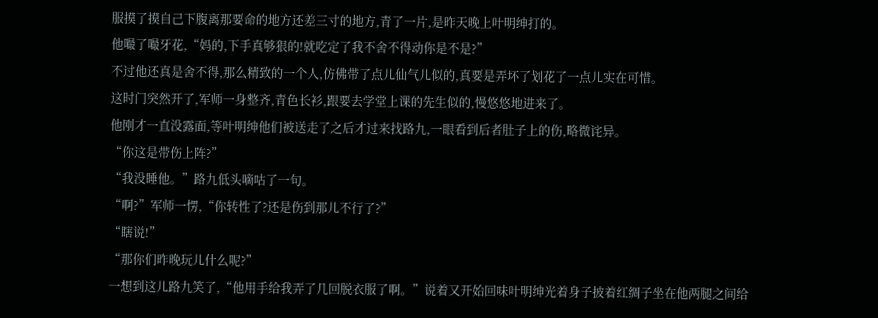服摸了摸自己下腹离那要命的地方还差三寸的地方,青了一片,是昨天晚上叶明绅打的。
他嘬了嘬牙花,“妈的,下手真够狠的!就吃定了我不舍不得动你是不是?”
不过他还真是舍不得,那么精致的一个人,仿佛带了点儿仙气儿似的,真要是弄坏了划花了一点儿实在可惜。
这时门突然开了,军师一身整齐,青色长衫,跟要去学堂上课的先生似的,慢悠悠地进来了。
他刚才一直没露面,等叶明绅他们被送走了之后才过来找路九,一眼看到后者肚子上的伤,略微诧异。
“你这是带伤上阵?”
“我没睡他。”路九低头嘀咕了一句。
“啊?”军师一愣,“你转性了?还是伤到那儿不行了?”
“瞎说!”
“那你们昨晚玩儿什么呢?”
一想到这儿路九笑了,“他用手给我弄了几回脱衣服了啊。”说着又开始回味叶明绅光着身子披着红绸子坐在他两腿之间给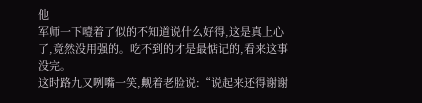他
军师一下噎着了似的不知道说什么好得,这是真上心了,竟然没用强的。吃不到的才是最惦记的,看来这事没完。
这时路九又咧嘴一笑,觍着老脸说:“说起来还得谢谢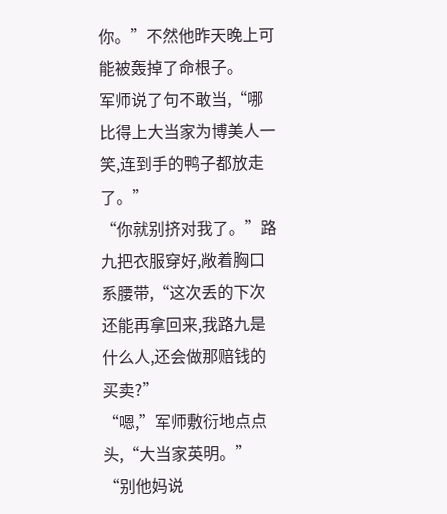你。”不然他昨天晚上可能被轰掉了命根子。
军师说了句不敢当,“哪比得上大当家为博美人一笑,连到手的鸭子都放走了。”
“你就别挤对我了。”路九把衣服穿好,敞着胸口系腰带,“这次丢的下次还能再拿回来,我路九是什么人,还会做那赔钱的买卖?”
“嗯,”军师敷衍地点点头,“大当家英明。”
“别他妈说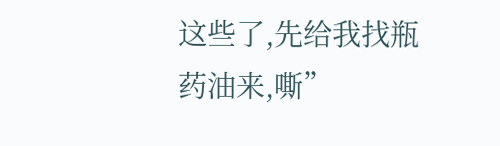这些了,先给我找瓶药油来,嘶”